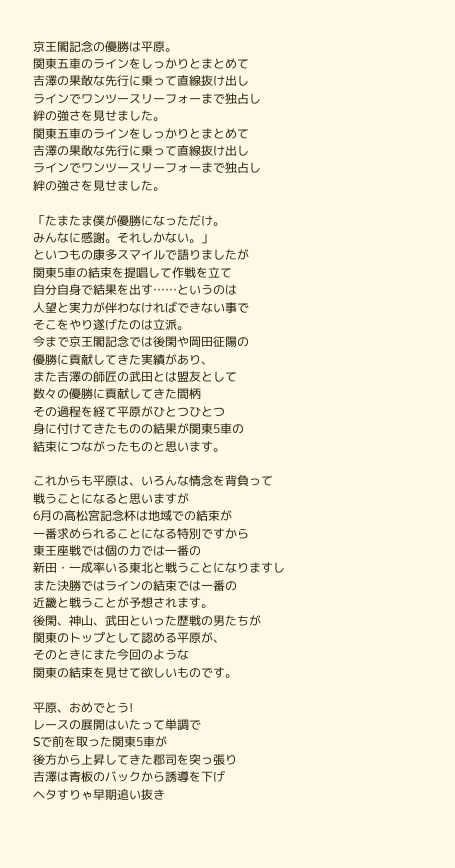京王閣記念の優勝は平原。
関東五車のラインをしっかりとまとめて
吉澤の果敢な先行に乗って直線抜け出し
ラインでワンツースリーフォーまで独占し
絆の強さを見せました。
関東五車のラインをしっかりとまとめて
吉澤の果敢な先行に乗って直線抜け出し
ラインでワンツースリーフォーまで独占し
絆の強さを見せました。

「たまたま僕が優勝になっただけ。
みんなに感謝。それしかない。」
といつもの康多スマイルで語りましたが
関東5車の結束を提唱して作戦を立て
自分自身で結果を出す……というのは
人望と実力が伴わなければできない事で
そこをやり遂げたのは立派。
今まで京王閣記念では後閑や岡田征陽の
優勝に貢献してきた実績があり、
また吉澤の師匠の武田とは盟友として
数々の優勝に貢献してきた間柄
その過程を経て平原がひとつひとつ
身に付けてきたものの結果が関東5車の
結束につながったものと思います。

これからも平原は、いろんな情念を背負って
戦うことになると思いますが
6月の高松宮記念杯は地域での結束が
一番求められることになる特別ですから
東王座戦では個の力では一番の
新田・一成率いる東北と戦うことになりますし
また決勝ではラインの結束では一番の
近畿と戦うことが予想されます。
後閑、神山、武田といった歴戦の男たちが
関東のトップとして認める平原が、
そのときにまた今回のような
関東の結束を見せて欲しいものです。

平原、おめでとう!
レースの展開はいたって単調で
Sで前を取った関東5車が
後方から上昇してきた郡司を突っ張り
吉澤は青板のバックから誘導を下げ
ヘタすりゃ早期追い抜き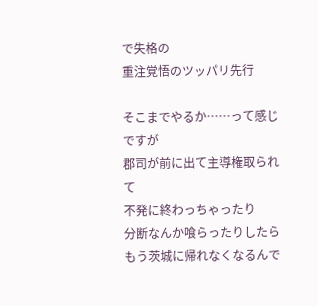で失格の
重注覚悟のツッパリ先行

そこまでやるか……って感じですが
郡司が前に出て主導権取られて
不発に終わっちゃったり
分断なんか喰らったりしたら
もう茨城に帰れなくなるんで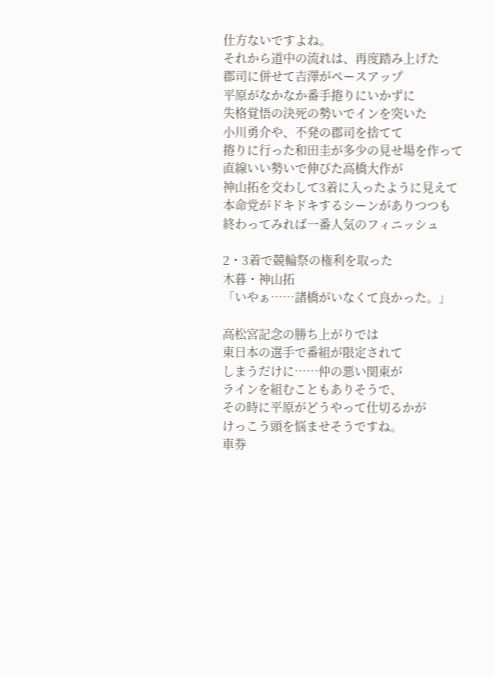仕方ないですよね。
それから道中の流れは、再度踏み上げた
郡司に併せて吉澤がペースアップ
平原がなかなか番手捲りにいかずに
失格覚悟の決死の勢いでインを突いた
小川勇介や、不発の郡司を捨てて
捲りに行った和田圭が多少の見せ場を作って
直線いい勢いで伸びた高橋大作が
神山拓を交わして3着に入ったように見えて
本命党がドキドキするシーンがありつつも
終わってみれば一番人気のフィニッシュ

2・3着で競輪祭の権利を取った
木暮・神山拓
「いやぁ……諸橋がいなくて良かった。」

高松宮記念の勝ち上がりでは
東日本の選手で番組が限定されて
しまうだけに……仲の悪い関東が
ラインを組むこともありそうで、
その時に平原がどうやって仕切るかが
けっこう頭を悩ませそうですね。
車券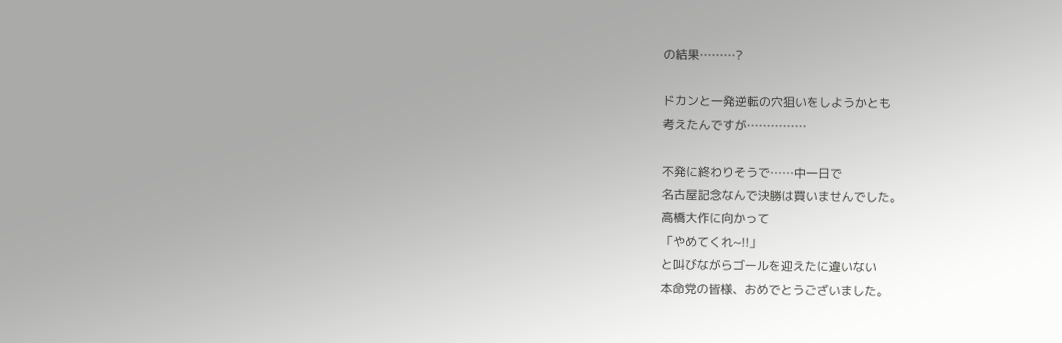の結果………?

ドカンと一発逆転の穴狙いをしようかとも
考えたんですが……………

不発に終わりそうで……中一日で
名古屋記念なんで決勝は買いませんでした。
高橋大作に向かって
「やめてくれ~!!」
と叫びながらゴールを迎えたに違いない
本命党の皆様、おめでとうございました。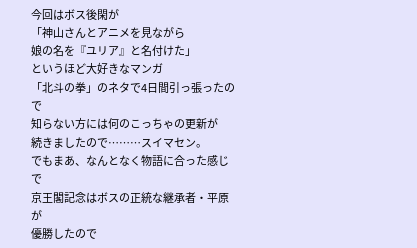今回はボス後閑が
「神山さんとアニメを見ながら
娘の名を『ユリア』と名付けた」
というほど大好きなマンガ
「北斗の拳」のネタで4日間引っ張ったので
知らない方には何のこっちゃの更新が
続きましたので………スイマセン。
でもまあ、なんとなく物語に合った感じで
京王閣記念はボスの正統な継承者・平原が
優勝したので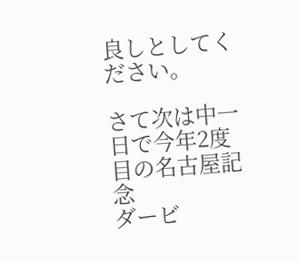良しとしてください。

さて次は中一日で今年2度目の名古屋記念
ダービ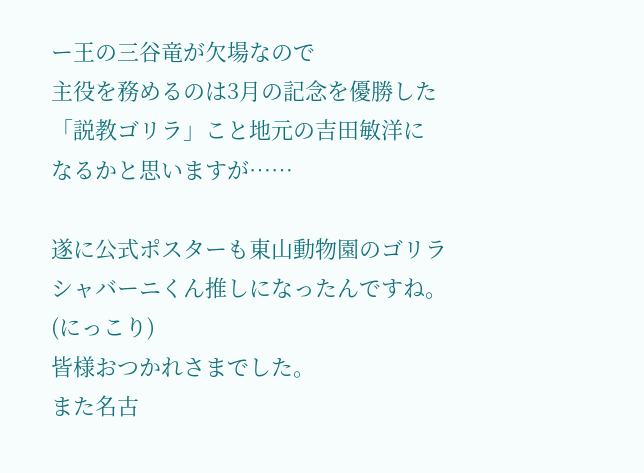ー王の三谷竜が欠場なので
主役を務めるのは3月の記念を優勝した
「説教ゴリラ」こと地元の吉田敏洋に
なるかと思いますが……

遂に公式ポスターも東山動物園のゴリラ
シャバーニくん推しになったんですね。
(にっこり)
皆様おつかれさまでした。
また名古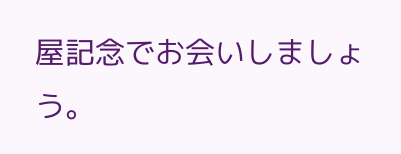屋記念でお会いしましょう。